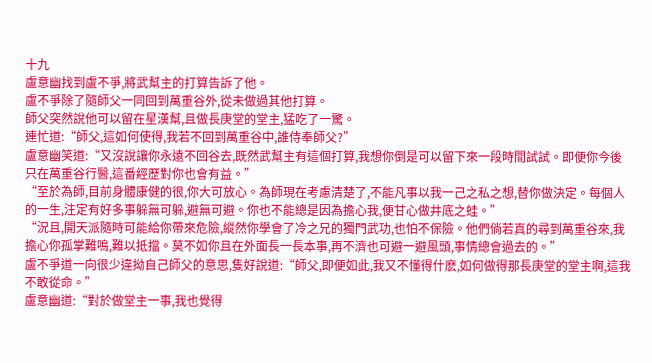十九
盧意幽找到盧不爭,將武幫主的打算告訴了他。
盧不爭除了隨師父一同回到萬重谷外,從未做過其他打算。
師父突然說他可以留在星漢幫,且做長庚堂的堂主,猛吃了一驚。
連忙道:“師父,這如何使得,我若不回到萬重谷中,誰侍奉師父?”
盧意幽笑道:“又沒說讓你永遠不回谷去,既然武幫主有這個打算,我想你倒是可以留下來一段時間試試。即便你今後只在萬重谷行醫,這番經歷對你也會有益。”
“至於為師,目前身體康健的很,你大可放心。為師現在考慮清楚了,不能凡事以我一己之私之想,替你做決定。每個人的一生,注定有好多事躲無可躲,避無可避。你也不能總是因為擔心我,便甘心做井底之蛙。”
“況且,開天派隨時可能給你帶來危險,縱然你學會了冷之兄的獨門武功,也怕不保險。他們倘若真的尋到萬重谷來,我擔心你孤掌難鳴,難以抵擋。莫不如你且在外面長一長本事,再不濟也可避一避風頭,事情總會過去的。”
盧不爭道一向很少違拗自己師父的意思,隻好說道:“師父,即便如此,我又不懂得什麽,如何做得那長庚堂的堂主啊,這我不敢從命。”
盧意幽道:“對於做堂主一事,我也覺得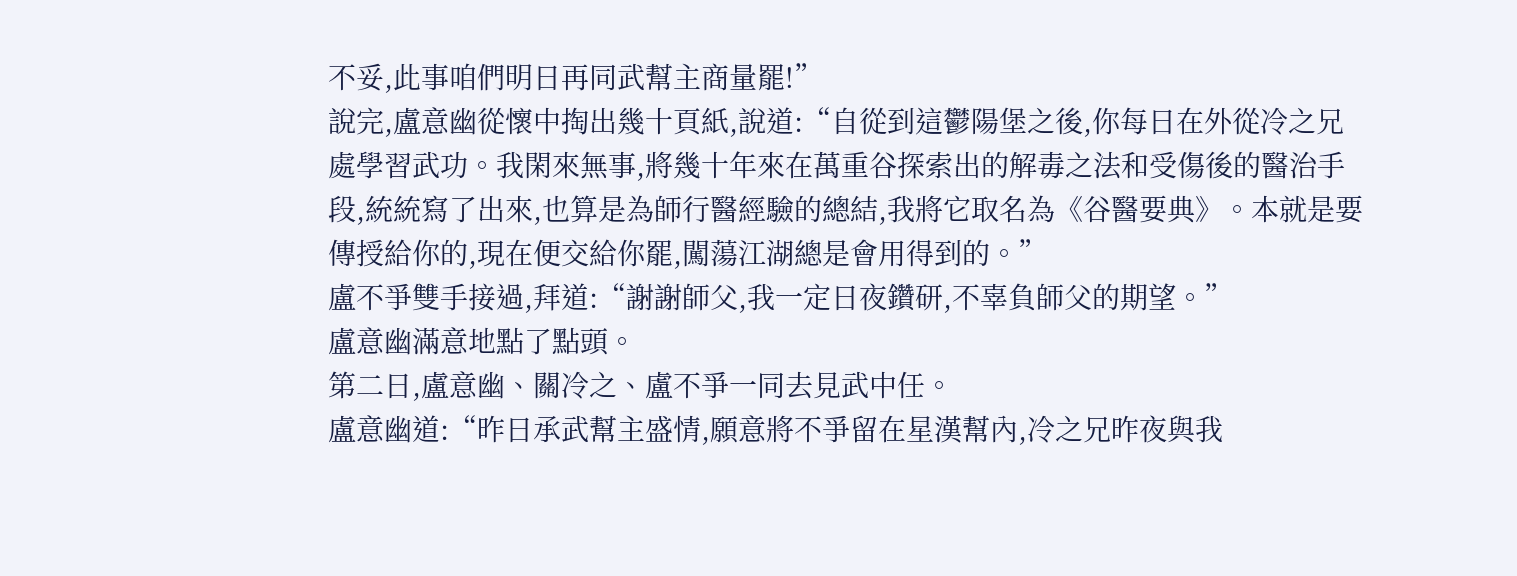不妥,此事咱們明日再同武幫主商量罷!”
說完,盧意幽從懷中掏出幾十頁紙,說道:“自從到這鬱陽堡之後,你每日在外從冷之兄處學習武功。我閑來無事,將幾十年來在萬重谷探索出的解毒之法和受傷後的醫治手段,統統寫了出來,也算是為師行醫經驗的總結,我將它取名為《谷醫要典》。本就是要傳授給你的,現在便交給你罷,闖蕩江湖總是會用得到的。”
盧不爭雙手接過,拜道:“謝謝師父,我一定日夜鑽研,不辜負師父的期望。”
盧意幽滿意地點了點頭。
第二日,盧意幽、關冷之、盧不爭一同去見武中任。
盧意幽道:“昨日承武幫主盛情,願意將不爭留在星漢幫內,冷之兄昨夜與我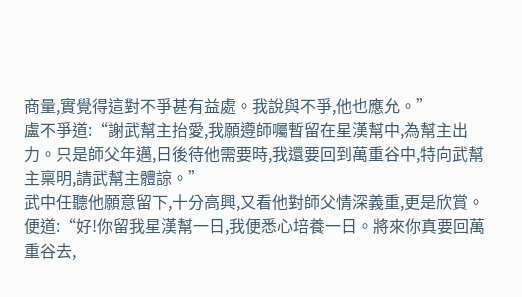商量,實覺得這對不爭甚有益處。我說與不爭,他也應允。”
盧不爭道:“謝武幫主抬愛,我願遵師囑暫留在星漢幫中,為幫主出力。只是師父年邁,日後待他需要時,我還要回到萬重谷中,特向武幫主稟明,請武幫主體諒。”
武中任聽他願意留下,十分高興,又看他對師父情深義重,更是欣賞。
便道:“好!你留我星漢幫一日,我便悉心培養一日。將來你真要回萬重谷去,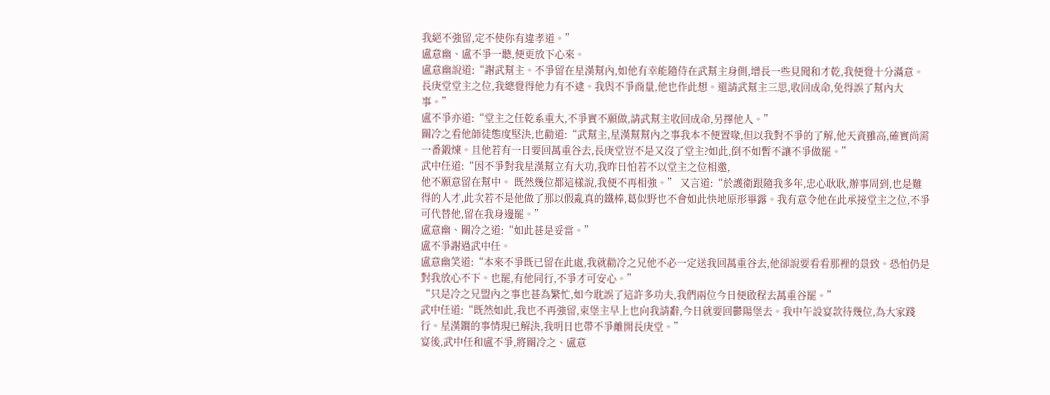我絕不強留,定不使你有違孝道。”
盧意幽、盧不爭一聽,便更放下心來。
盧意幽說道:“謝武幫主。不爭留在星漢幫內,如他有幸能隨侍在武幫主身側,增長一些見聞和才乾,我便覺十分滿意。長庚堂堂主之位,我總覺得他力有不逮。我與不爭商量,他也作此想。還請武幫主三思,收回成命,免得誤了幫內大事。”
盧不爭亦道:“堂主之任乾系重大,不爭實不願做,請武幫主收回成命,另擇他人。”
關冷之看他師徒態度堅決,也勸道:“武幫主,星漢幫幫內之事我本不便置喙,但以我對不爭的了解,他天資雖高,確實尚需一番鍛煉。且他若有一日要回萬重谷去,長庚堂豈不是又沒了堂主?如此,倒不如暫不讓不爭做罷。”
武中任道:“因不爭對我星漢幫立有大功,我昨日怕若不以堂主之位相邀,
他不願意留在幫中。 既然幾位都這樣說,我便不再相強。” 又言道:“於護衛跟隨我多年,忠心耿耿,辦事周到,也是難得的人才,此次若不是他做了那以假亂真的鐵棒,葛似野也不會如此快地原形畢露。我有意令他在此承接堂主之位,不爭可代替他,留在我身邊罷。”
盧意幽、關冷之道:“如此甚是妥當。”
盧不爭謝過武中任。
盧意幽笑道:“本來不爭既已留在此處,我就勸冷之兄他不必一定送我回萬重谷去,他卻說要看看那裡的景致。恐怕仍是對我放心不下。也罷,有他同行,不爭才可安心。”
“只是冷之兄盟內之事也甚為繁忙,如今耽誤了這許多功夫,我們兩位今日便啟程去萬重谷罷。”
武中任道:“既然如此,我也不再強留,束堡主早上也向我請辭,今日就要回鬱陽堡去。我中午設宴款待幾位,為大家踐行。星漢鐧的事情現已解決,我明日也帶不爭離開長庚堂。”
宴後,武中任和盧不爭,將關冷之、盧意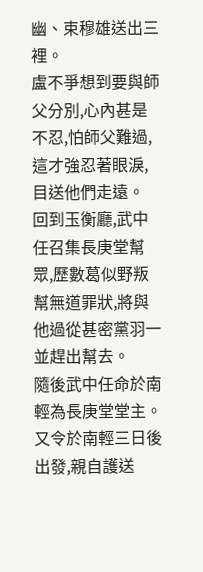幽、束穆雄送出三裡。
盧不爭想到要與師父分別,心內甚是不忍,怕師父難過,這才強忍著眼淚,目送他們走遠。
回到玉衡廳,武中任召集長庚堂幫眾,歷數葛似野叛幫無道罪狀,將與他過從甚密黨羽一並趕出幫去。
隨後武中任命於南輕為長庚堂堂主。
又令於南輕三日後出發,親自護送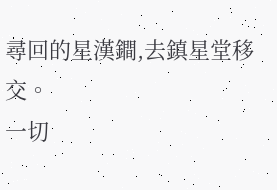尋回的星漢鐧,去鎮星堂移交。
一切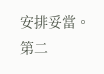安排妥當。
第二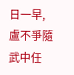日一早,盧不爭隨武中任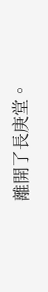離開了長庚堂。